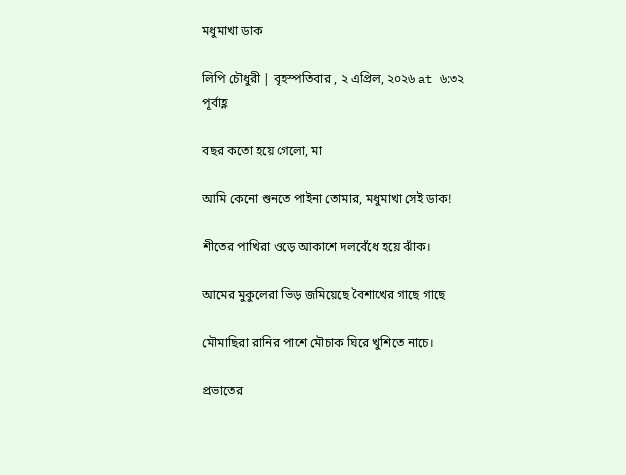মধুমাখা ডাক

লিপি চৌধুরী | বৃহস্পতিবার , ২ এপ্রিল, ২০২৬ at ৬:৩২ পূর্বাহ্ণ

বছর কতো হয়ে গেলো, মা

আমি কেনো শুনতে পাইনা তোমার, মধুমাখা সেই ডাক!

শীতের পাখিরা ওড়ে আকাশে দলবেঁধে হয়ে ঝাঁক।

আমের মুকুলেরা ভিড় জমিয়েছে বৈশাখের গাছে গাছে

মৌমাছিরা রানির পাশে মৌচাক ঘিরে খুশিতে নাচে।

প্রভাতের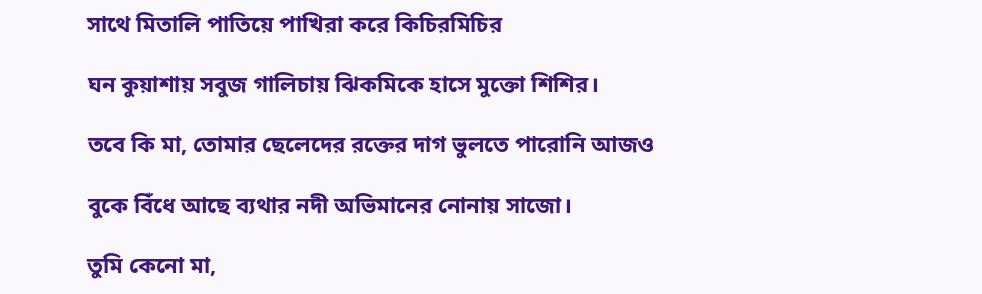সাথে মিতালি পাতিয়ে পাখিরা করে কিচিরমিচির

ঘন কুয়াশায় সবুজ গালিচায় ঝিকমিকে হাসে মুক্তো শিশির।

তবে কি মা, তোমার ছেলেদের রক্তের দাগ ভুলতে পারোনি আজও

বুকে বিঁধে আছে ব্যথার নদী অভিমানের নোনায় সাজো।

তুমি কেনো মা,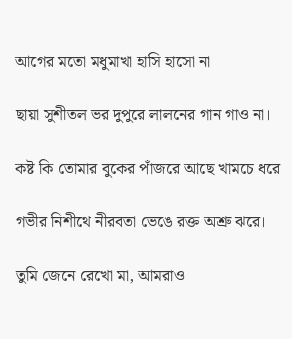আগের মতো মধুমাখা হাসি হাসো না

ছায়া সুশীতল ভর দুপুরে লালনের গান গাও না।

কষ্ট কি তোমার বুকের পাঁজরে আছে খামচে ধরে

গভীর নিশীথে নীরবতা ভেঙে রক্ত অশ্রু ঝরে।

তুমি জেনে রেখো মা, আমরাও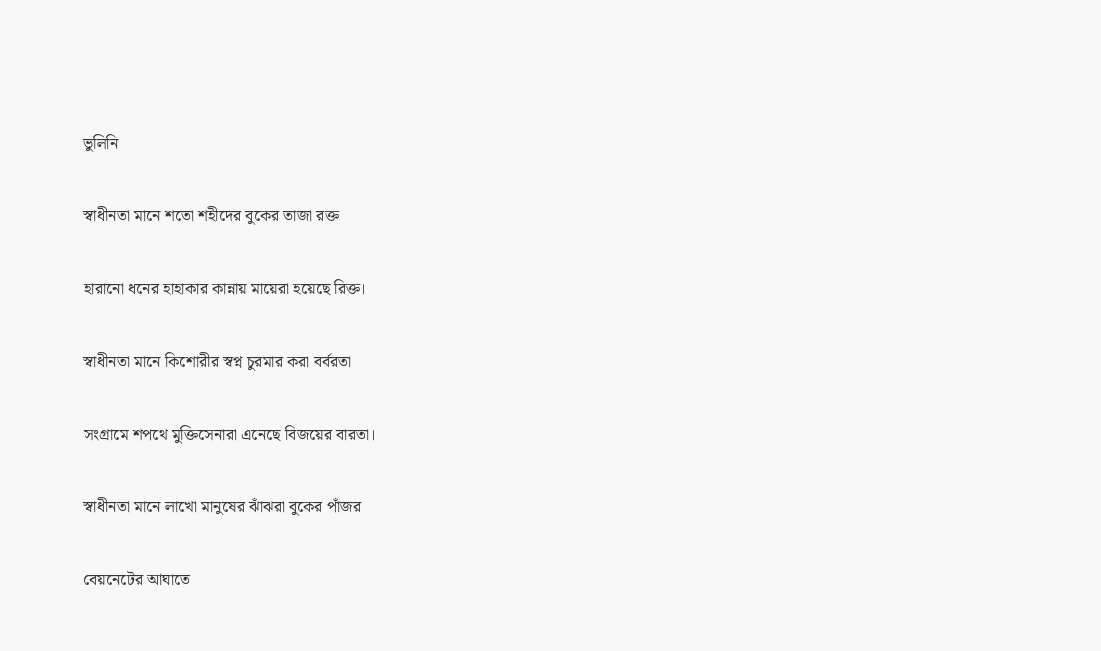ভুলিনি

স্বাধীনতা মানে শতো শহীদের বুকের তাজা রক্ত

হারানো ধনের হাহাকার কান্নায় মায়েরা হয়েছে রিক্ত।

স্বাধীনতা মানে কিশোরীর স্বপ্ন চুরমার করা বর্বরতা

সংগ্রামে শপথে মুক্তিসেনারা এনেছে বিজয়ের বারতা।

স্বাধীনতা মানে লাখো মানুষের ঝাঁঝরা বুকের পাঁজর

বেয়নেটের আঘাতে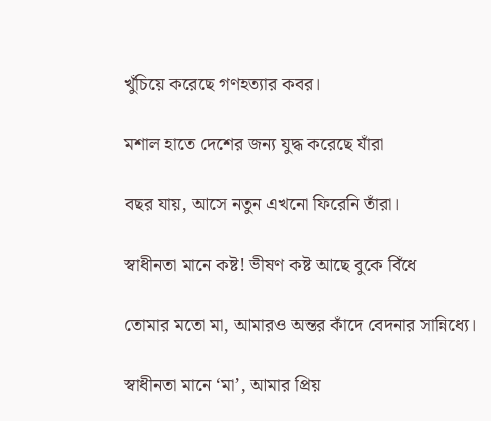খুঁচিয়ে করেছে গণহত্যার কবর।

মশাল হাতে দেশের জন্য যুদ্ধ করেছে যাঁরা

বছর যায়, আসে নতুন এখনো ফিরেনি তাঁরা।

স্বাধীনতা মানে কষ্ট! ভীষণ কষ্ট আছে বুকে বিঁধে

তোমার মতো মা, আমারও অন্তর কাঁদে বেদনার সান্নিধ্যে।

স্বাধীনতা মানে ‘মা’, আমার প্রিয়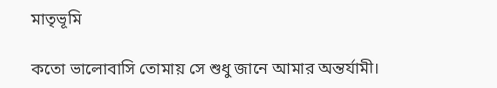মাতৃভূমি

কতো ভালোবাসি তোমায় সে শুধু জানে আমার অন্তর্যামী।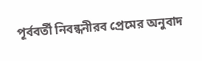পূর্ববর্তী নিবন্ধনীরব প্রেমের অনুবাদ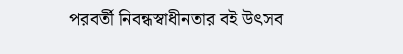পরবর্তী নিবন্ধস্বাধীনতার বই উৎসব